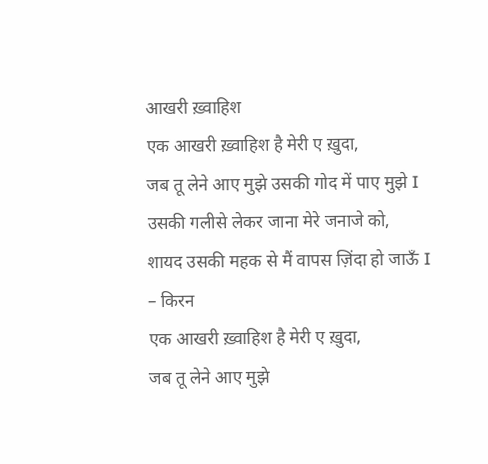आखरी ख़्वाहिश
एक आखरी ख़्वाहिश है मेरी ए ख़ुदा,
जब तू लेने आए मुझे उसकी गोद में पाए मुझे I
उसकी गलीसे लेकर जाना मेरे जनाजे को,
शायद उसकी महक से मैं वापस ज़िंदा हो जाऊँ I
– किरन
एक आखरी ख़्वाहिश है मेरी ए ख़ुदा,
जब तू लेने आए मुझे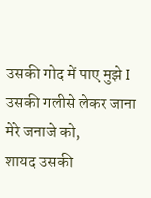उसकी गोद में पाए मुझे I
उसकी गलीसे लेकर जाना मेरे जनाजे को,
शायद उसकी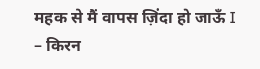महक से मैं वापस ज़िंदा हो जाऊँ I
– किरन